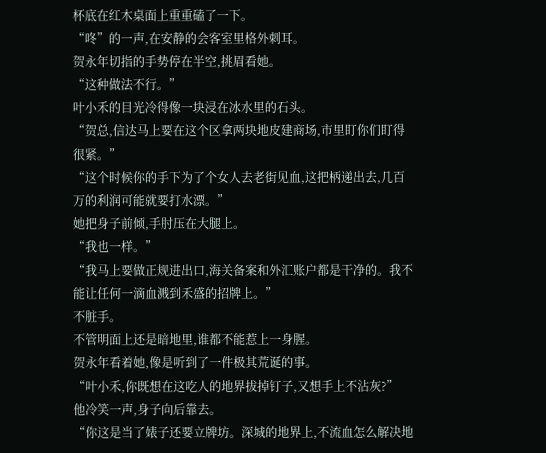杯底在红木桌面上重重磕了一下。
“咚”的一声,在安静的会客室里格外刺耳。
贺永年切指的手势停在半空,挑眉看她。
“这种做法不行。”
叶小禾的目光冷得像一块浸在冰水里的石头。
“贺总,信达马上要在这个区拿两块地皮建商场,市里盯你们盯得很紧。”
“这个时候你的手下为了个女人去老街见血,这把柄递出去,几百万的利润可能就要打水漂。”
她把身子前倾,手肘压在大腿上。
“我也一样。”
“我马上要做正规进出口,海关备案和外汇账户都是干净的。我不能让任何一滴血溅到禾盛的招牌上。”
不脏手。
不管明面上还是暗地里,谁都不能惹上一身腥。
贺永年看着她,像是听到了一件极其荒诞的事。
“叶小禾,你既想在这吃人的地界拔掉钉子,又想手上不沾灰?”
他冷笑一声,身子向后靠去。
“你这是当了婊子还要立牌坊。深城的地界上,不流血怎么解决地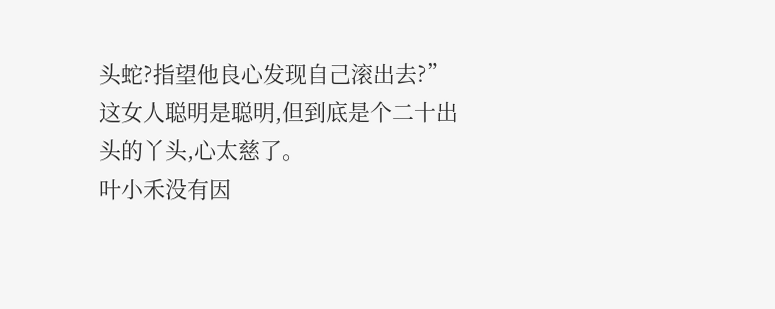头蛇?指望他良心发现自己滚出去?”
这女人聪明是聪明,但到底是个二十出头的丫头,心太慈了。
叶小禾没有因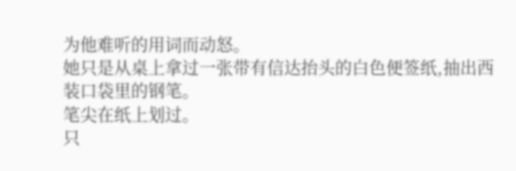为他难听的用词而动怒。
她只是从桌上拿过一张带有信达抬头的白色便签纸,抽出西装口袋里的钢笔。
笔尖在纸上划过。
只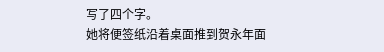写了四个字。
她将便签纸沿着桌面推到贺永年面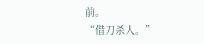前。
“借刀杀人。”